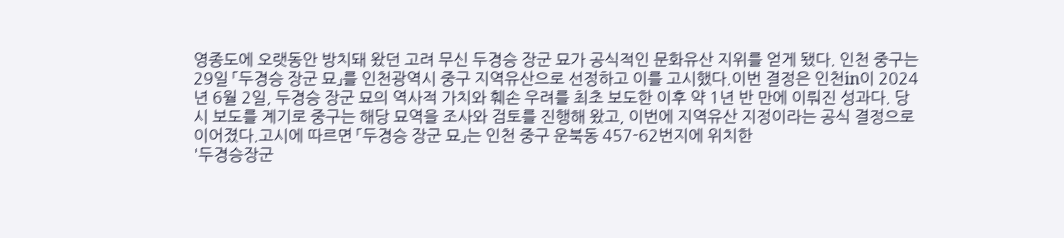영종도에 오랫동안 방치돼 왔던 고려 무신 두경승 장군 묘가 공식적인 문화유산 지위를 얻게 됐다. 인천 중구는 29일 「두경승 장군 묘」를 인천광역시 중구 지역유산으로 선정하고 이를 고시했다.이번 결정은 인천in이 2024년 6월 2일, 두경승 장군 묘의 역사적 가치와 훼손 우려를 최초 보도한 이후 약 1년 반 만에 이뤄진 성과다. 당시 보도를 계기로 중구는 해당 묘역을 조사와 검토를 진행해 왔고, 이번에 지역유산 지정이라는 공식 결정으로 이어졌다.고시에 따르면 「두경승 장군 묘」는 인천 중구 운북동 457-62번지에 위치한
'두경승장군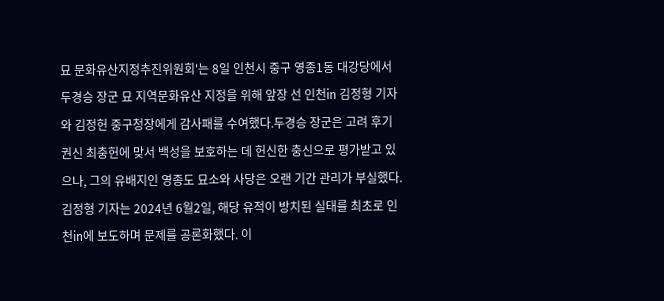묘 문화유산지정추진위원회'는 8일 인천시 중구 영종1동 대강당에서 두경승 장군 묘 지역문화유산 지정을 위해 앞장 선 인천in 김정형 기자와 김정헌 중구청장에게 감사패를 수여했다.두경승 장군은 고려 후기 권신 최충헌에 맞서 백성을 보호하는 데 헌신한 충신으로 평가받고 있으나, 그의 유배지인 영종도 묘소와 사당은 오랜 기간 관리가 부실했다.김정형 기자는 2024년 6월2일, 해당 유적이 방치된 실태를 최초로 인천in에 보도하며 문제를 공론화했다. 이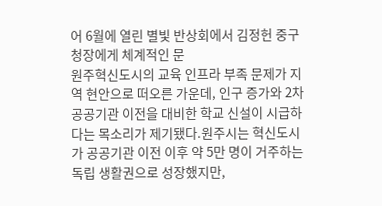어 6월에 열린 별빛 반상회에서 김정헌 중구청장에게 체계적인 문
원주혁신도시의 교육 인프라 부족 문제가 지역 현안으로 떠오른 가운데, 인구 증가와 2차 공공기관 이전을 대비한 학교 신설이 시급하다는 목소리가 제기됐다.원주시는 혁신도시가 공공기관 이전 이후 약 5만 명이 거주하는 독립 생활권으로 성장했지만,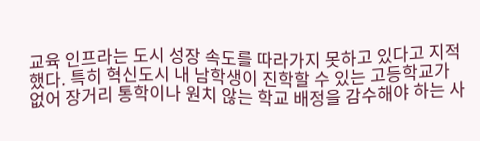교육 인프라는 도시 성장 속도를 따라가지 못하고 있다고 지적했다. 특히 혁신도시 내 남학생이 진학할 수 있는 고등학교가 없어 장거리 통학이나 원치 않는 학교 배정을 감수해야 하는 사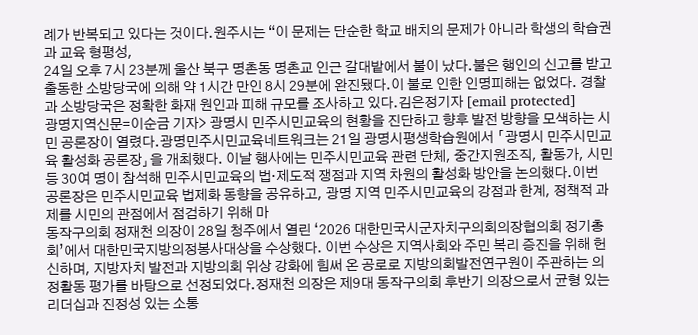례가 반복되고 있다는 것이다.원주시는 “이 문제는 단순한 학교 배치의 문제가 아니라 학생의 학습권과 교육 형평성,
24일 오후 7시 23분께 울산 북구 명촌동 명촌교 인근 갈대밭에서 불이 났다.불은 행인의 신고를 받고 출동한 소방당국에 의해 약 1시간 만인 8시 29분에 완진됐다.이 불로 인한 인명피해는 없었다. 경찰과 소방당국은 정확한 화재 원인과 피해 규모를 조사하고 있다.김은정기자 [email protected]
광명지역신문=이순금 기자> 광명시 민주시민교육의 현황을 진단하고 향후 발전 방향을 모색하는 시민 공론장이 열렸다.광명민주시민교육네트워크는 21일 광명시평생학습원에서 「광명시 민주시민교육 활성화 공론장」을 개최했다. 이날 행사에는 민주시민교육 관련 단체, 중간지원조직, 활동가, 시민 등 30여 명이 참석해 민주시민교육의 법·제도적 쟁점과 지역 차원의 활성화 방안을 논의했다.이번 공론장은 민주시민교육 법제화 동향을 공유하고, 광명 지역 민주시민교육의 강점과 한계, 정책적 과제를 시민의 관점에서 점검하기 위해 마
동작구의회 정재천 의장이 28일 청주에서 열린 ‘2026 대한민국시군자치구의회의장협의회 정기총회’에서 대한민국지방의정봉사대상을 수상했다. 이번 수상은 지역사회와 주민 복리 증진을 위해 헌신하며, 지방자치 발전과 지방의회 위상 강화에 힘써 온 공로로 지방의회발전연구원이 주관하는 의정활동 평가를 바탕으로 선정되었다.정재천 의장은 제9대 동작구의회 후반기 의장으로서 균형 있는 리더십과 진정성 있는 소통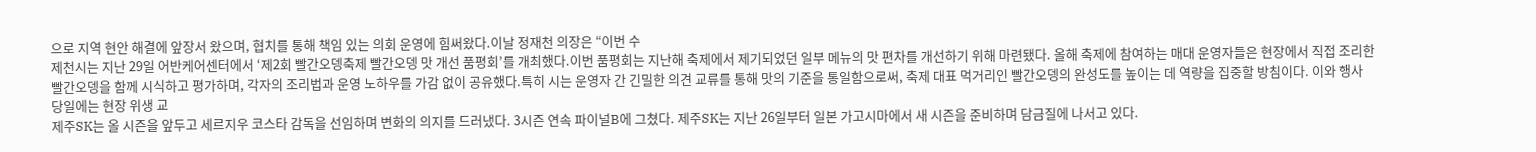으로 지역 현안 해결에 앞장서 왔으며, 협치를 통해 책임 있는 의회 운영에 힘써왔다.이날 정재천 의장은 “이번 수
제천시는 지난 29일 어반케어센터에서 ‘제2회 빨간오뎅축제 빨간오뎅 맛 개선 품평회’를 개최했다.이번 품평회는 지난해 축제에서 제기되었던 일부 메뉴의 맛 편차를 개선하기 위해 마련됐다. 올해 축제에 참여하는 매대 운영자들은 현장에서 직접 조리한 빨간오뎅을 함께 시식하고 평가하며, 각자의 조리법과 운영 노하우를 가감 없이 공유했다.특히 시는 운영자 간 긴밀한 의견 교류를 통해 맛의 기준을 통일함으로써, 축제 대표 먹거리인 빨간오뎅의 완성도를 높이는 데 역량을 집중할 방침이다. 이와 행사 당일에는 현장 위생 교
제주SK는 올 시즌을 앞두고 세르지우 코스타 감독을 선임하며 변화의 의지를 드러냈다. 3시즌 연속 파이널B에 그쳤다. 제주SK는 지난 26일부터 일본 가고시마에서 새 시즌을 준비하며 담금질에 나서고 있다.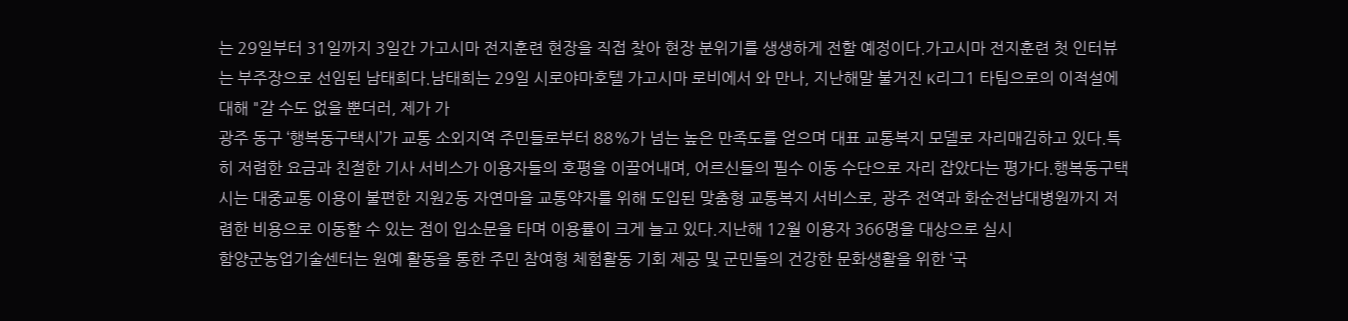는 29일부터 31일까지 3일간 가고시마 전지훈련 현장을 직접 찾아 현장 분위기를 생생하게 전할 예정이다.가고시마 전지훈련 첫 인터뷰는 부주장으로 선임된 남태희다.남태희는 29일 시로야마호텔 가고시마 로비에서 와 만나, 지난해말 불거진 K리그1 타팀으로의 이적설에 대해 "갈 수도 없을 뿐더러, 제가 가
광주 동구 ‘행복동구택시’가 교통 소외지역 주민들로부터 88%가 넘는 높은 만족도를 얻으며 대표 교통복지 모델로 자리매김하고 있다.특히 저렴한 요금과 친절한 기사 서비스가 이용자들의 호평을 이끌어내며, 어르신들의 필수 이동 수단으로 자리 잡았다는 평가다.행복동구택시는 대중교통 이용이 불편한 지원2동 자연마을 교통약자를 위해 도입된 맞춤형 교통복지 서비스로, 광주 전역과 화순전남대병원까지 저렴한 비용으로 이동할 수 있는 점이 입소문을 타며 이용률이 크게 늘고 있다.지난해 12월 이용자 366명을 대상으로 실시
함양군농업기술센터는 원예 활동을 통한 주민 참여형 체험활동 기회 제공 및 군민들의 건강한 문화생활을 위한 ‘국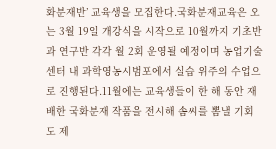화분재반’ 교육생을 모집한다.국화분재교육은 오는 3월 19일 개강식을 시작으로 10월까지 기초반과 연구반 각각 월 2회 운영될 예정이며 농업기술센터 내 과학영농시범포에서 실습 위주의 수업으로 진행된다.11월에는 교육생들이 한 해 동안 재배한 국화분재 작품을 전시해 솜씨를 뽐낼 기회도 제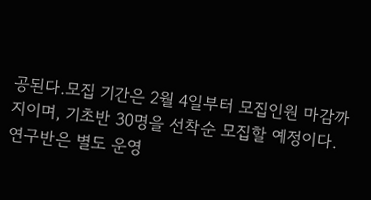공된다.모집 기간은 2월 4일부터 모집인원 마감까지이며, 기초반 30명을 선착순 모집할 예정이다. 연구반은 별도 운영